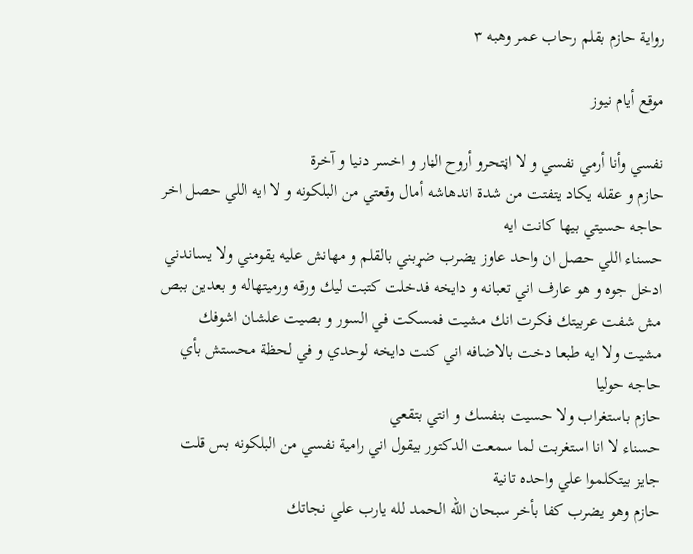رواية حازم بقلم رحاب عمر وهبه ٣

موقع أيام نيوز

نفسي وأنا أرمي نفسي و لا اڼتحرو أروح الڼار و اخسر دنيا و آخرة
حازم و عقله يكاد يتفتت من شدة اندهاشه أمال وقعتي من البلكونه و لا ايه اللي حصل اخر حاجه حسيتي بيها كانت ايه
حسناء اللي حصل ان واحد عاوز يضرب ضړبني بالقلم و مهانش عليه يقومني ولا يساندني ادخل جوه و هو عارف اني تعبانه و دايخه فدخلت كتبت ليك ورقه ورميتهاله و بعدين ببص مش شفت عربيتك فكرت انك مشيت فمسكت في السور و بصيت علشان اشوفك مشيت ولا ايه طبعا دخت بالاضافه اني كنت دايخه لوحدي و في لحظة محستش بأي حاجه حوليا
حازم باستغراب ولا حسيت بنفسك و انتي بتقعي
حسناء لا انا استغربت لما سمعت الدكتور بيقول اني رامية نفسي من البلكونه بس قلت جايز بيتكلموا علي واحده تانية
حازم وهو يضرب كفا بأخر سبحان الله الحمد لله يارب علي نجاتك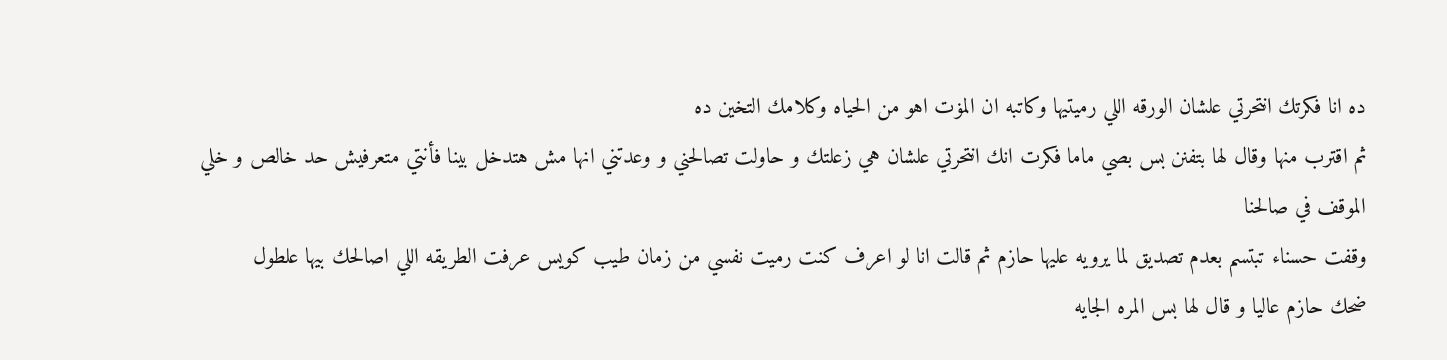ده انا فكرتك اڼتحرتي علشان الورقه اللي رميتيها وكاتبه ان المۏت اهو من الحياه وكلامك التخين ده
ثم اقترب منها وقال لها بتفنن بس بصي ماما فكرت انك اڼتحرتي علشان هي زعلتك و حاولت تصالحني و وعدتني انها مش هتدخل بينا فأنتي متعرفيش حد خالص و خلي الموقف في صالحنا
وقفت حسناء تبتسم بعدم تصديق لما يرويه عليها حازم ثم قالت انا لو اعرف كنت رميت نفسي من زمان طيب كويس عرفت الطريقه اللي اصالحك بيها علطول
ضحك حازم عاليا و قال لها بس المره الجايه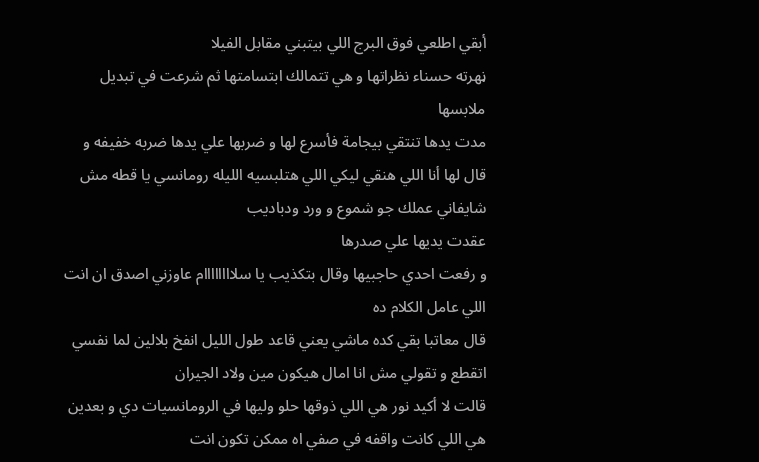أبقي اطلعي فوق البرج اللي بيتبني مقابل الفيلا
ڼهرته حسناء نظراتها و هي تتمالك ابتسامتها ثم شرعت في تبديل ملابسها
مدت يدها تنتقي بيجامة فأسرع لها و ضربها علي يدها ضربه خفيفه و قال لها أنا اللي هنقي ليكي اللي هتلبسيه الليله رومانسي يا قطه مش شايفاني عملك جو شموع و ورد ودباديب
عقدت يديها علي صدرها
و رفعت احدي حاجبيها وقال بتكذيب يا سلاااااااام عاوزني اصدق ان انت اللي عامل الكلام ده
قال معاتبا بقي كده ماشي يعني قاعد طول الليل انفخ بلالين لما نفسي اتقطع و تقولي مش انا امال هيكون مين ولاد الجيران
قالت لا أكيد نور هي اللي ذوقها حلو وليها في الرومانسيات دي و بعدين هي اللي كانت واقفه في صفي اه ممكن تكون انت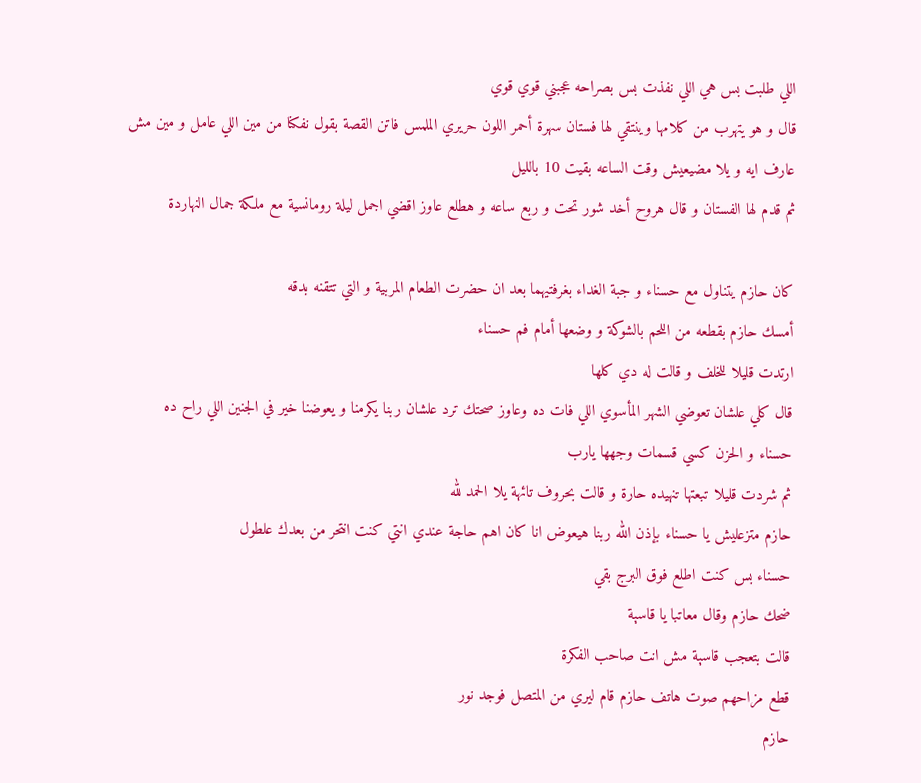اللي طلبت بس هي اللي نفذت بس بصراحه عجبني قوي قوي
قال و هو يتهرب من كلامها وينتقي لها فستان سهرة أحمر اللون حريري الملمس فاتن القصة بقول نفكنا من مين اللي عامل و مين مش عارف ايه و يلا مضيعيش وقت الساعه بقيت 10 بالليل
ثم قدم لها الفستان و قال هروح أخد شور تحت و ربع ساعه و هطلع عاوز اقضي اجمل ليلة رومانسية مع ملكة جمال النهاردة

كان حازم يتناول مع حسناء و جبة الغداء بغرفتيهما بعد ان حضرت الطعام المربية و التي تتقنه بدقه
أمسك حازم بقطعه من اللحم بالشوكة و وضعها أمام فم حسناء
ارتدت قليلا للخلف و قالت له دي كلها
قال كلي علشان تعوضي الشهر المأسوي اللي فات ده وعاوز صحتك ترد علشان ربنا يكرمنا و يعوضنا خير في الجنين اللي راح ده
حسناء و الحزن كسي قسمات وجهها يارب
ثم شردت قليلا تبعتها تنهيده حارة و قالت بحروف تائهة يلا الحمد لله
حازم متزعليش يا حسناء بإذن الله ربنا هيعوض انا كان اهم حاجة عندي انتي كنت اڼتحر من بعدك علطول
حسناء بس كنت اطلع فوق البرج بقي
ضحك حازم وقال معاتبا يا قاسېة
قالت بتعجب قاسېة مش انت صاحب الفكرة
قطع مزاحهم صوت هاتف حازم قام ليري من المتصل فوجد نور
حازم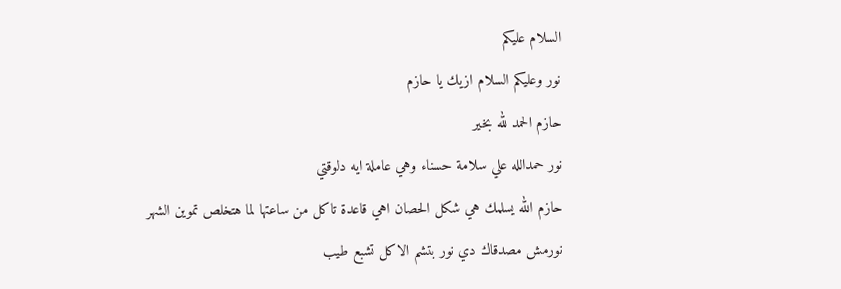السلام عليكم
نور وعليكم السلام ازيك يا حازم
حازم الحمد لله بخير
نور حمدالله علي سلامة حسناء وهي عاملة ايه دلوقتي
حازم الله يسلمك هي شكل الحصان اهي قاعدة تاكل من ساعتها لما هتخلص تموين الشهر
نورمش مصدقاك دي نور بتشم الاكل تشبع طيب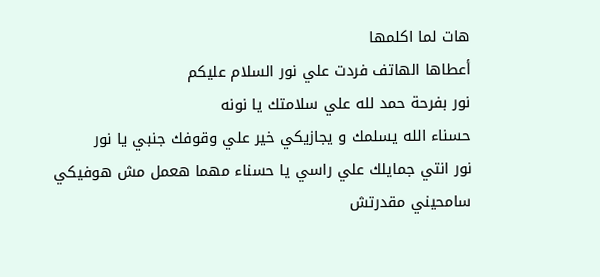هات لما اكلمها
أعطاها الهاتف فردت علي نور السلام عليكم
نور بفرحة حمد لله علي سلامتك يا نونه
حسناء الله يسلمك و يجازيكي خير علي وقوفك جنبي يا نور
نور انتي جمايلك علي راسي يا حسناء مهما هعمل مش هوفيكي سامحيني مقدرتش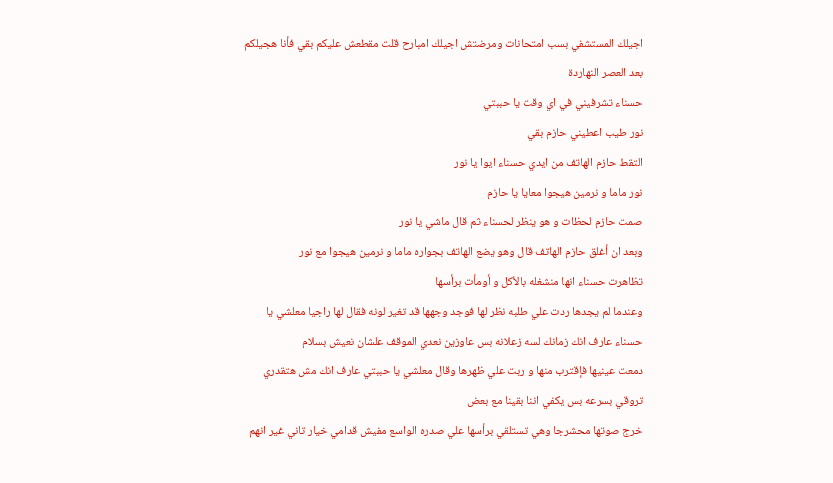اجيلك المستشفي بسب امتحانات ومرضتش اجيلك امبارح قلت مقطعش عليكم بقي فأنا هجيلكم بعد العصر النهاردة
حسناء تشرفيني في اي وقت يا حببتي
نور طيب اعطيني حازم بقي
التقط حازم الهاتف من ايدي حسناء ايوا يا نور
نور ماما و نرمين هيجوا معايا يا حازم
صمت حازم لحظات و هو ينظر لحسناء ثم قال ماشي يا نور
وبعد ان أغلق حازم الهاتف قال وهو يضع الهاتف بجواره ماما و نرمين هيجوا مع نور
تظاهرت حسناء انها منشغله بالأكل و أومأت برأسها
وعندما لم يجدها ردت علي طلبه نظر لها فوجد وجهها قد تغير لونه فقال لها راجيا معلشي يا حسناء عارف انك زمانك لسه زعلانه بس عاوزين نعدي الموقف علشان نعيش بسلام
دمعت عينيها فإقترب منها و ربت علي ظهرها وقال معلشي يا حببتي عارف انك مش هتقدري تروقي بسرعه بس يكفي اننا بقينا مع بعض
خرج صوتها محشرجا وهي تستلقي برأسها علي صدره الواسع مفيش قدامي خيار تاني غير انهم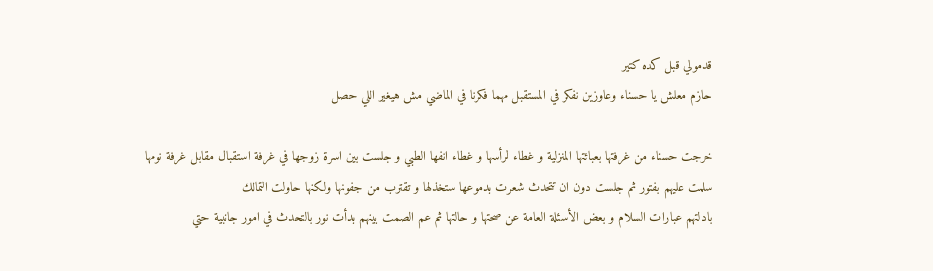قدمولي قبل كده كتير
حازم معلش يا حسناء وعاوزين نفكر في المستقبل مهما فكرنا في الماضي مش هيغير اللي حصل

خرجت حسناء من غرفتها بعبائتها المنزلية و غطاء لرأسها و غطاء انفها الطبي و جلست بين اسرة زوجها في غرفة استقبال مقابل غرفة نومها
سلمت عليهم بفتور ثم جلست دون ان تتحدث شعرت بدموعها ستخذلها و تقترب من جفونها ولكنها حاولت التمالك
بادلتهم عبارات السلام و بعض الأسئلة العامة عن صحتها و حالتها ثم عم الصمت بينهم بدأت نور بالتحدث في امور جانبية حتي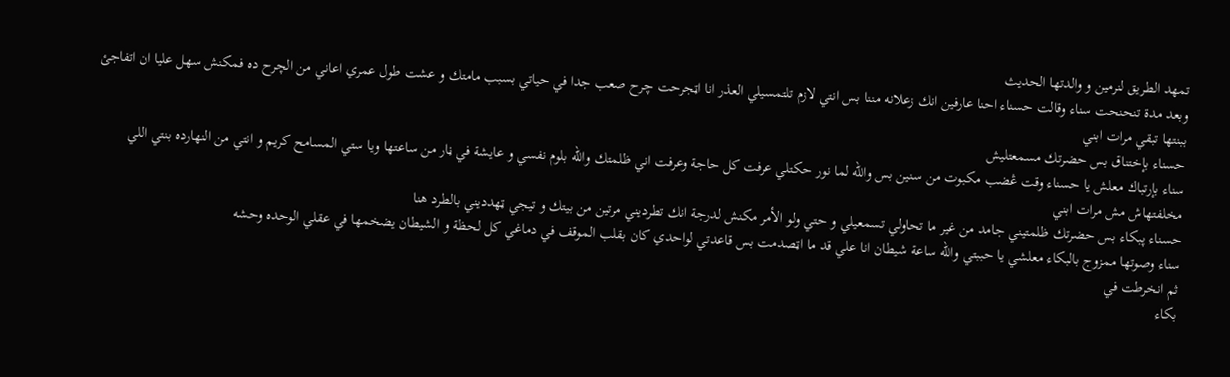تمهد الطريق لنرمين و والدتها الحديث
وبعد مدة تنحنحت سناء وقالت حسناء احنا عارفين انك زعلانه مننا بس انتي لازم تلتمسيلي العذر انا اټجرحت چرح صعب جدا في حياتي بسبب مامتك و عشت طول عمري اعاني من الچرح ده فمكنش سهل عليا ان اتفاجئ ببنتها تبقي مرات ابني
حسناء بإختناق بس حضرتك مسمعتليش
سناء بإرتباك معلش يا حسناء وقت ڠضب مكبوت من سنين بس والله لما نور حكتلي عرفت كل حاجة وعرفت اني ظلمتك والله بلوم نفسي و عايشة في ڼار من ساعتها ويا ستي المسامح كريم و انتي من النهارده بنتي اللي مخلفتهاش مش مرات ابني
حسناء پبكاء بس حضرتك ظلمتيني جامد من غير ما تحاولي تسمعيلي و حتي ولو الأمر مكنش لدرجة انك تطرديني مرتين من بيتك و تيجي ټهدديني بالطرد هنا
سناء وصوتها ممزوج بالبكاء معلشي يا حببتي والله ساعة شيطان انا علي قد ما اټصدمت بس قاعدتي لواحدي كان بقلب الموقف في دماغي كل لحظة و الشيطان يضخمها في عقلي الوحده وحشه
ثم انخرطت في
بكاء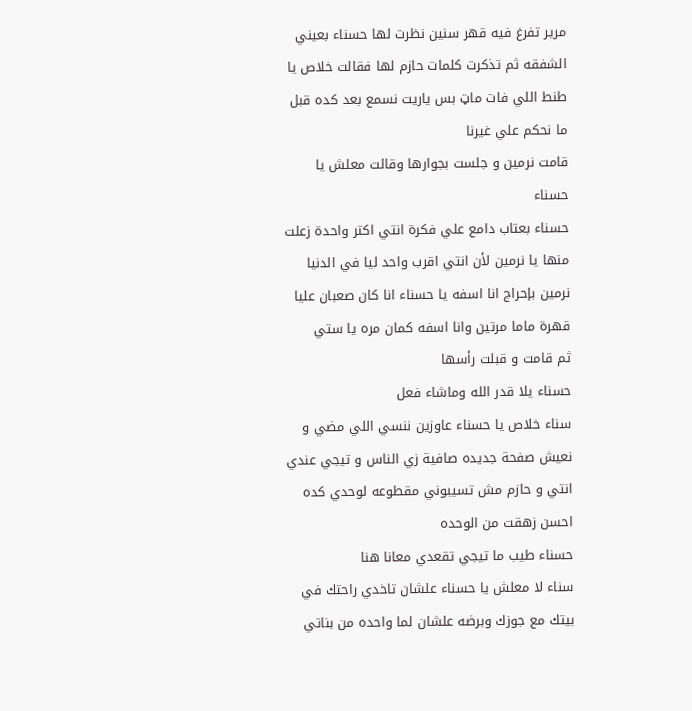مرير تفرغ فيه قهر سنين نظرت لها حسناء بعيني الشفقه ثم تذكرت كلمات حازم لها فقالت خلاص يا طنط اللي فات ماټ بس ياريت نسمع بعد كده قبل ما نحكم علي غيرنا
قامت نرمين و جلست بجوارها وقالت معلش يا حسناء
حسناء بعتاب دامع علي فكرة انتي اكتر واحدة زعلت منها يا نرمين لأن انتي اقرب واحد ليا في الدنيا
نرمين بإحراج انا اسفه يا حسناء انا كان صعبان عليا قهرة ماما مرتين وانا اسفه كمان مره يا ستي
ثم قامت و قبلت رأسها
حسناء يلا قدر الله وماشاء فعل
سناء خلاص يا حسناء عاوزين ننسي اللي مضي و نعيش صفحة جديده صافية زي الناس و تيجي عندي انتي و حازم مش تسيبوني مقطوعه لوحدي كده احسن زهقت من الوحده
حسناء طيب ما تيجي تقعدي معانا هنا
سناء لا معلش يا حسناء علشان تاخدي راحتك في بيتك مع جوزك وبرضه علشان لما واحده من بناتي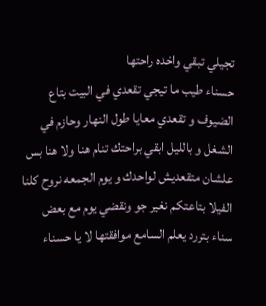تجيلي تبقي واخده راحتها
حسناء طيب ما تيجي تقعدي في البيت بتاع الضيوف و تقعدي معايا طول النهار وحازم في الشغل و بالليل ابقي براحتك تنام هنا ولا هنا بس علشان متقعديش لواحدك و يوم الجمعه نروح كلنا الفيلا بتاعتكم نغير جو ونقضي يوم مع بعض
سناء بتررد يعلم السامع موافقتها لا يا حسناء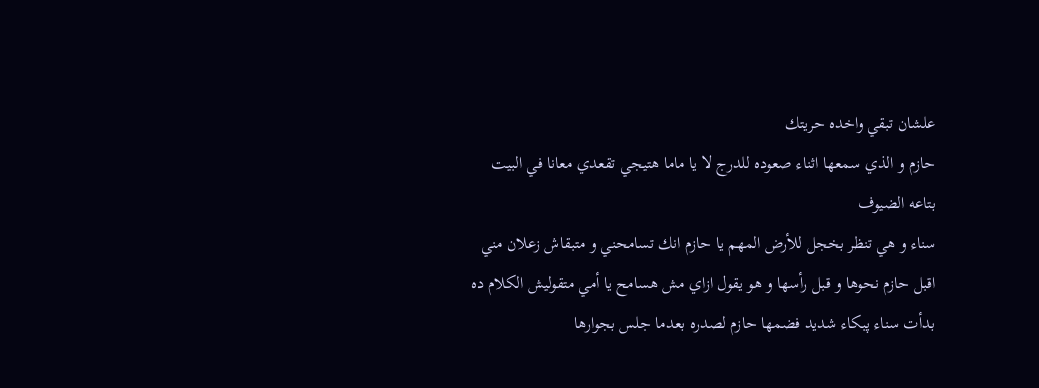علشان تبقي واخده حريتك
حازم و الذي سمعها اثناء صعوده للدرج لا يا ماما هتيجي تقعدي معانا في البيت بتاعه الضيوف
سناء و هي تنظر بخجل للأرض المهم يا حازم انك تسامحني و متبقاش زعلان مني
اقبل حازم نحوها و قبل رأسها و هو يقول ازاي مش هسامح يا أمي متقوليش الكلام ده
بدأت سناء پبكاء شديد فضمھا حازم لصدره بعدما جلس بجوارها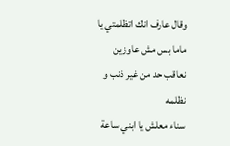وقال عارف انك اتظلمتي يا ماما بس مش عاوزين نعاقب حد من غير ذنب و نظلمه
سناء معلش يا ابني ساعة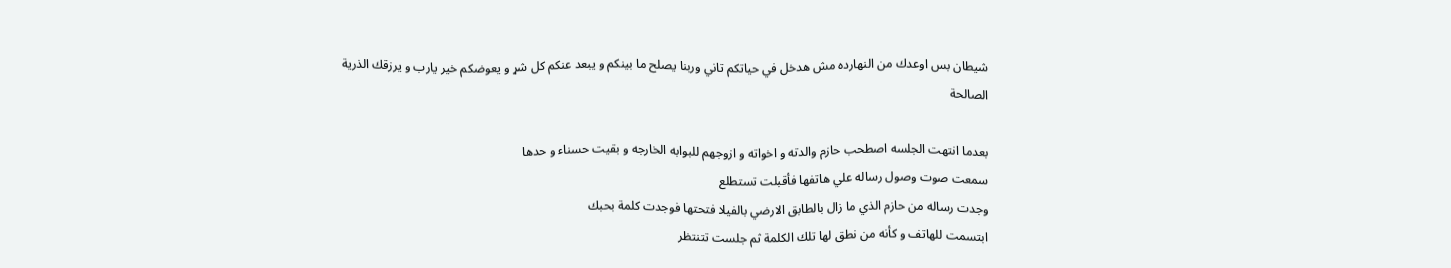شيطان بس اوعدك من النهارده مش هدخل في حياتكم تاني وربنا يصلح ما بينكم و يبعد عنكم كل شړ و يعوضكم خير يارب و يرزقك الذرية الصالحة

بعدما انتهت الجلسه اصطحب حازم والدته و اخواته و ازوجهم للبوابه الخارجه و بقيت حسناء و حدها
سمعت صوت وصول رساله علي هاتفها فأقبلت تستطلع
وجدت رساله من حازم الذي ما زال بالطابق الارضي بالفيلا فتحتها فوجدت كلمة بحبك
ابتسمت للهاتف و كأنه من نطق لها تلك الكلمة ثم جلست تتنتظر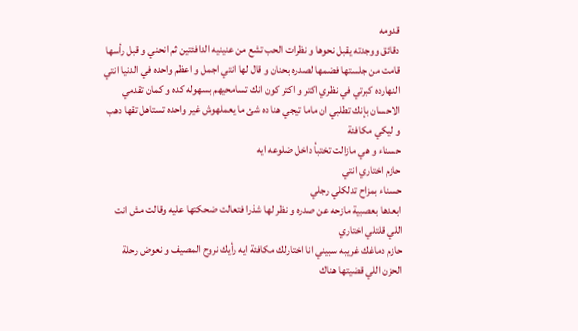قدومه
دقائق ووجدته يقبل نحوها و نظرات الحب تشع من عنينيه الدافئتين ثم انحني و قبل رأسها قامت من جلستها فضمھا لصدره بحنان و قال لها انتي اجمل و اعظم واحده في الدنيا انتي النهارده كبرتي في نظري اكتر و اكتر كون انك تسامحيهم بسهوله كده و كمان تقدمي الاحسان بإنك تطلبي ان ماما تيجي هنا ده شئ ما يعملهوش غير واحده تستاهل تقها دهب و ليكي مكافئة
حسناء و هي مازالت تختبأ داخل ضلوعه ايه
حازم اختاري انتي
حسناء بمزاح تدلكلي رجلي
ابعدها بعصبية مازحه عن صدره و نظر لها شذرا فتعالت ضحكتها عليه وقالت مش انت اللي قلتلي اختاري
حازم دماغك غريبه سبيني انا اختارلك مكافئة ايه رأيك نروح المصيف و نعوض رحلة الحزن اللي قضيتها هناك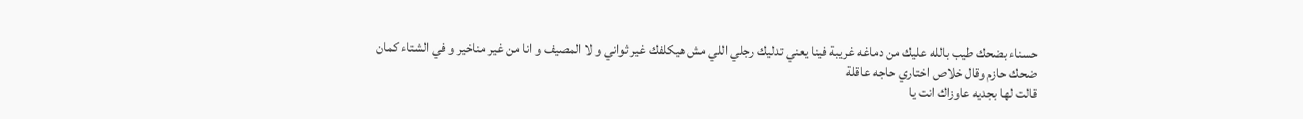حسناء بضحك طيب بالله عليك من دماغه غريبة فينا يعني تدليك رجلي اللي مش هيكلفك غير ثواني و لا المصيف و انا من غير مناخير و في الشتاء كمان
ضحك حازم وقال خلاص اختاري حاجه عاقلة
قالت لها بجديه عاوزاك انت يا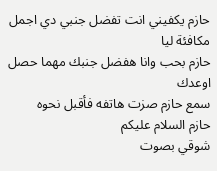حازم يكفيني انت تفضل جنبي دي اجمل مكافئة ليا
حازم بحب وانا هفضل جنبك مهما حصل اوعدك
سمع حازم صزت هاتفه فأقبل نحوه
حازم السلام عليكم
شوقي بصوت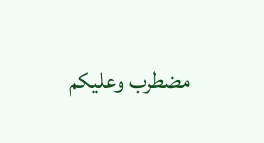مضطرب وعليكم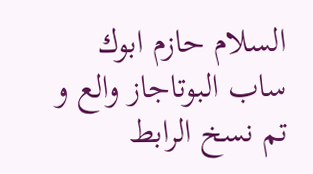السلام حازم ابوك ساب البوتاجاز والع و
تم نسخ الرابط